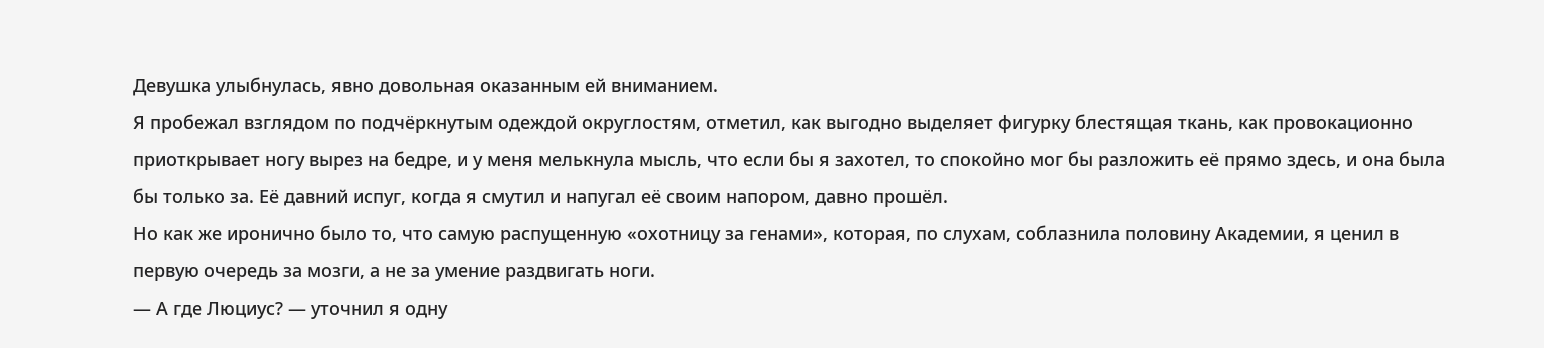Девушка улыбнулась, явно довольная оказанным ей вниманием.
Я пробежал взглядом по подчёркнутым одеждой округлостям, отметил, как выгодно выделяет фигурку блестящая ткань, как провокационно приоткрывает ногу вырез на бедре, и у меня мелькнула мысль, что если бы я захотел, то спокойно мог бы разложить её прямо здесь, и она была бы только за. Её давний испуг, когда я смутил и напугал её своим напором, давно прошёл.
Но как же иронично было то, что самую распущенную «охотницу за генами», которая, по слухам, соблазнила половину Академии, я ценил в первую очередь за мозги, а не за умение раздвигать ноги.
— А где Люциус? — уточнил я одну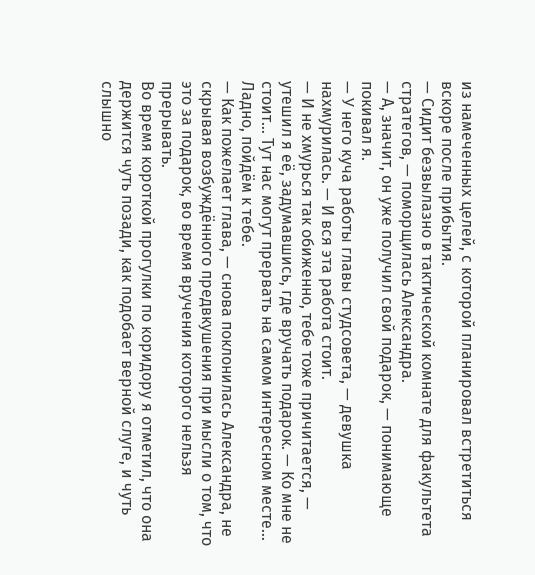из намеченных целей, с которой планировал встретиться вскоре после прибытия.
— Сидит безвылазно в тактической комнате для факультета стратегов, — поморщилась Александра.
— А, значит, он уже получил свой подарок, — понимающе покивал я.
— У него куча работы главы студсовета, — девушка нахмурилась. — И вся эта работа стоит.
— И не хмурься так обиженно, тебе тоже причитается, — утешил я её, задумавшись, где вручать подарок. — Ко мне не стоит… Тут нас могут прервать на самом интересном месте… Ладно, пойдём к тебе.
— Как пожелает глава, — снова поклонилась Александра, не скрывая возбуждённого предвкушения при мысли о том, что это за подарок, во время вручения которого нельзя прерывать.
Во время короткой прогулки по коридору я отметил, что она держится чуть позади, как подобает верной слуге, и чуть слышно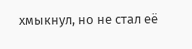хмыкнул, но не стал её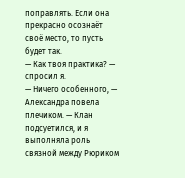поправлять. Если она прекрасно осознаёт своё место, то пусть будет так.
— Как твоя практика? — спросил я.
— Ничего особенного, — Александра повела плечиком. — Клан подсуетился, и я выполняла роль связной между Рюриком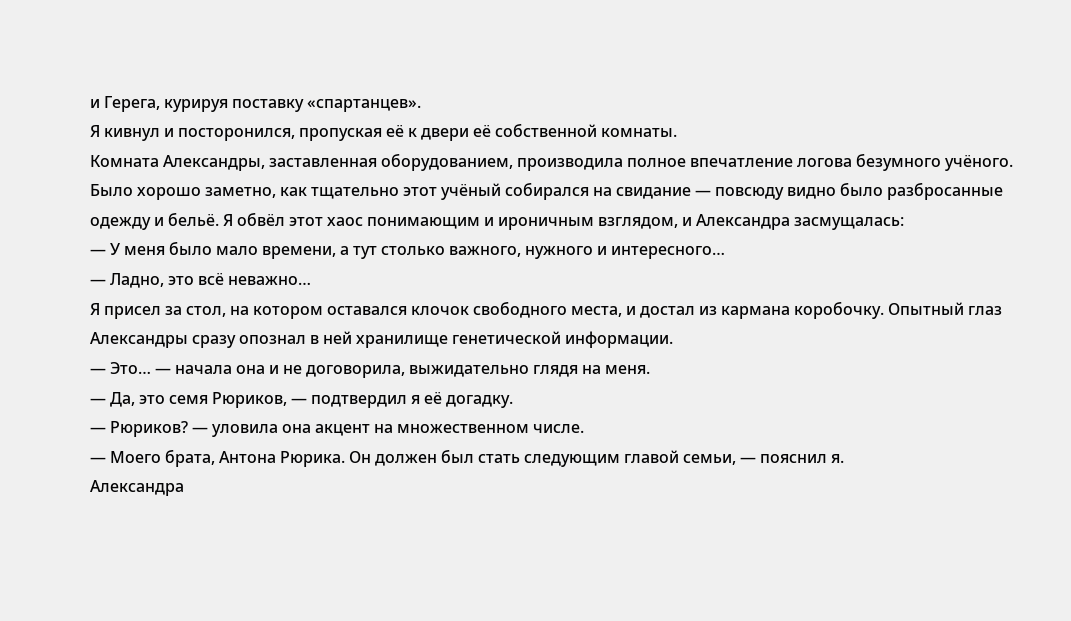и Герега, курируя поставку «спартанцев».
Я кивнул и посторонился, пропуская её к двери её собственной комнаты.
Комната Александры, заставленная оборудованием, производила полное впечатление логова безумного учёного. Было хорошо заметно, как тщательно этот учёный собирался на свидание — повсюду видно было разбросанные одежду и бельё. Я обвёл этот хаос понимающим и ироничным взглядом, и Александра засмущалась:
— У меня было мало времени, а тут столько важного, нужного и интересного…
— Ладно, это всё неважно…
Я присел за стол, на котором оставался клочок свободного места, и достал из кармана коробочку. Опытный глаз Александры сразу опознал в ней хранилище генетической информации.
— Это… — начала она и не договорила, выжидательно глядя на меня.
— Да, это семя Рюриков, — подтвердил я её догадку.
— Рюриков? — уловила она акцент на множественном числе.
— Моего брата, Антона Рюрика. Он должен был стать следующим главой семьи, — пояснил я.
Александра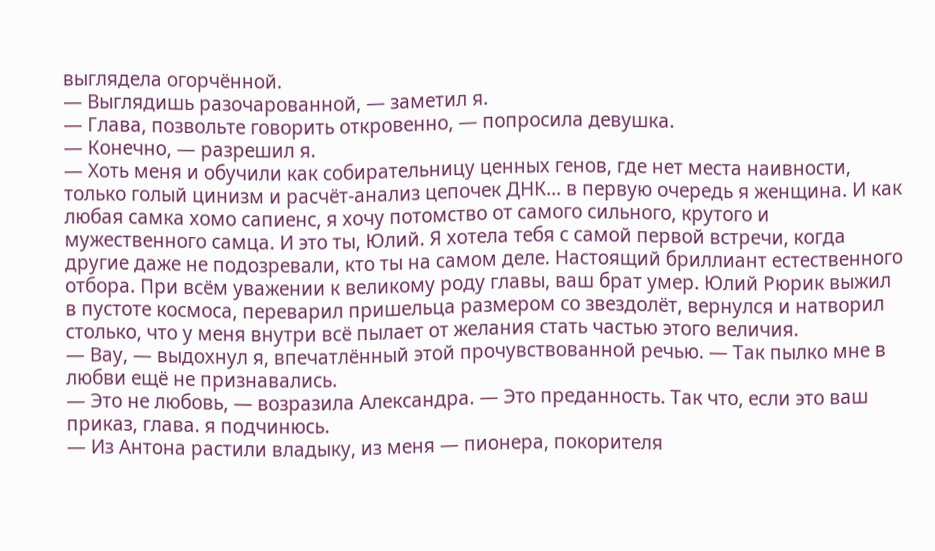выглядела огорчённой.
— Выглядишь разочарованной, — заметил я.
— Глава, позвольте говорить откровенно, — попросила девушка.
— Конечно, — разрешил я.
— Хоть меня и обучили как собирательницу ценных генов, где нет места наивности, только голый цинизм и расчёт-анализ цепочек ДНК… в первую очередь я женщина. И как любая самка хомо сапиенс, я хочу потомство от самого сильного, крутого и мужественного самца. И это ты, Юлий. Я хотела тебя с самой первой встречи, когда другие даже не подозревали, кто ты на самом деле. Настоящий бриллиант естественного отбора. При всём уважении к великому роду главы, ваш брат умер. Юлий Рюрик выжил в пустоте космоса, переварил пришельца размером со звездолёт, вернулся и натворил столько, что у меня внутри всё пылает от желания стать частью этого величия.
— Вау, — выдохнул я, впечатлённый этой прочувствованной речью. — Так пылко мне в любви ещё не признавались.
— Это не любовь, — возразила Александра. — Это преданность. Так что, если это ваш приказ, глава. я подчинюсь.
— Из Антона растили владыку, из меня — пионера, покорителя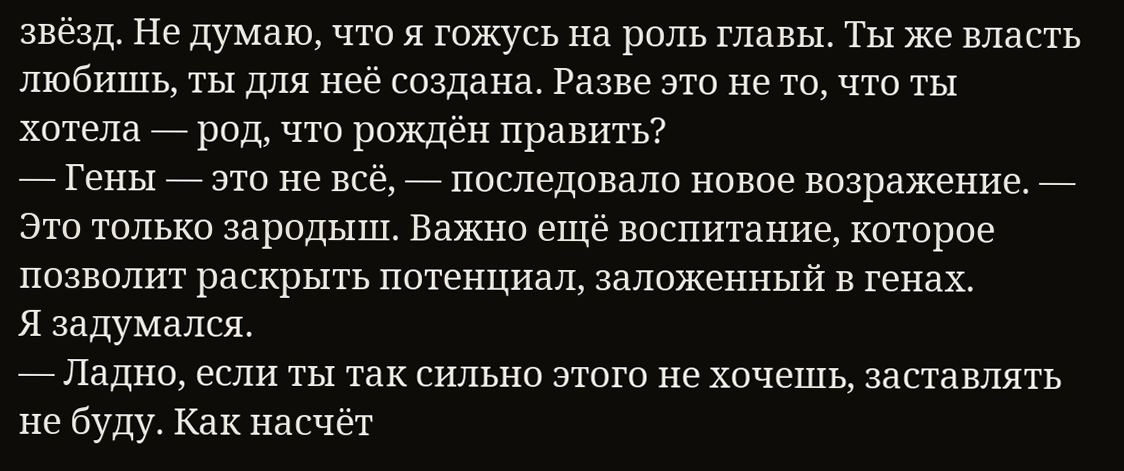звёзд. Не думаю, что я гожусь на роль главы. Ты же власть любишь, ты для неё создана. Разве это не то, что ты хотела — род, что рождён править?
— Гены — это не всё, — последовало новое возражение. — Это только зародыш. Важно ещё воспитание, которое позволит раскрыть потенциал, заложенный в генах.
Я задумался.
— Ладно, если ты так сильно этого не хочешь, заставлять не буду. Как насчёт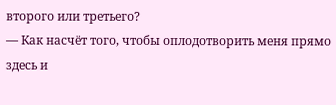второго или третьего?
— Как насчёт того, чтобы оплодотворить меня прямо здесь и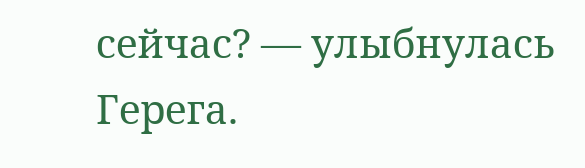сейчас? — улыбнулась Герега.